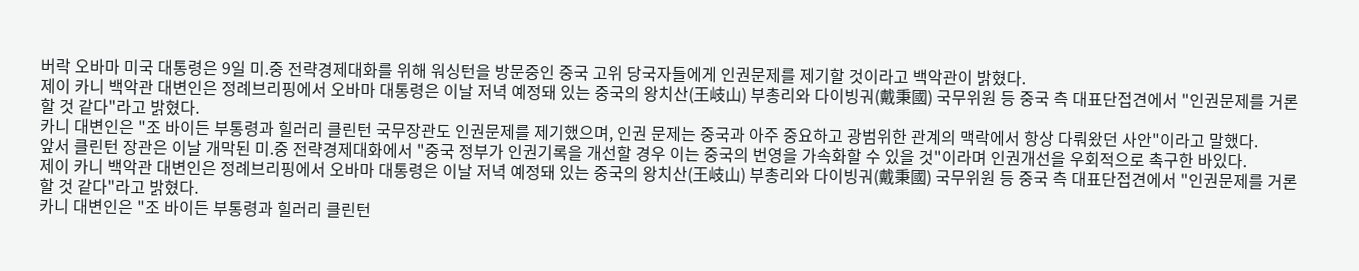버락 오바마 미국 대통령은 9일 미.중 전략경제대화를 위해 워싱턴을 방문중인 중국 고위 당국자들에게 인권문제를 제기할 것이라고 백악관이 밝혔다.
제이 카니 백악관 대변인은 정례브리핑에서 오바마 대통령은 이날 저녁 예정돼 있는 중국의 왕치산(王岐山) 부총리와 다이빙궈(戴秉國) 국무위원 등 중국 측 대표단접견에서 "인권문제를 거론할 것 같다"라고 밝혔다.
카니 대변인은 "조 바이든 부통령과 힐러리 클린턴 국무장관도 인권문제를 제기했으며, 인권 문제는 중국과 아주 중요하고 광범위한 관계의 맥락에서 항상 다뤄왔던 사안"이라고 말했다.
앞서 클린턴 장관은 이날 개막된 미.중 전략경제대화에서 "중국 정부가 인권기록을 개선할 경우 이는 중국의 번영을 가속화할 수 있을 것"이라며 인권개선을 우회적으로 촉구한 바있다.
제이 카니 백악관 대변인은 정례브리핑에서 오바마 대통령은 이날 저녁 예정돼 있는 중국의 왕치산(王岐山) 부총리와 다이빙궈(戴秉國) 국무위원 등 중국 측 대표단접견에서 "인권문제를 거론할 것 같다"라고 밝혔다.
카니 대변인은 "조 바이든 부통령과 힐러리 클린턴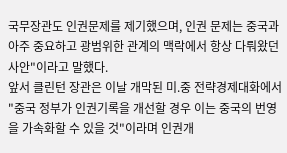국무장관도 인권문제를 제기했으며, 인권 문제는 중국과 아주 중요하고 광범위한 관계의 맥락에서 항상 다뤄왔던 사안"이라고 말했다.
앞서 클린턴 장관은 이날 개막된 미.중 전략경제대화에서 "중국 정부가 인권기록을 개선할 경우 이는 중국의 번영을 가속화할 수 있을 것"이라며 인권개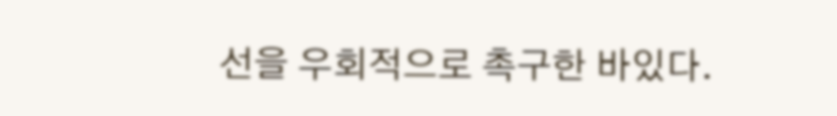선을 우회적으로 촉구한 바있다.